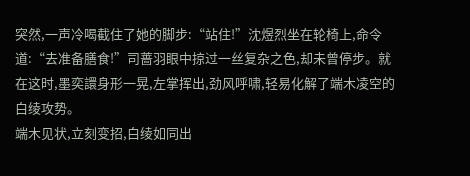突然,一声冷喝截住了她的脚步:“站住!”沈煜烈坐在轮椅上,命令道:“去准备膳食!”司蔷羽眼中掠过一丝复杂之色,却未曾停步。就在这时,墨奕譞身形一晃,左掌挥出,劲风呼啸,轻易化解了端木凌空的白绫攻势。
端木见状,立刻变招,白绫如同出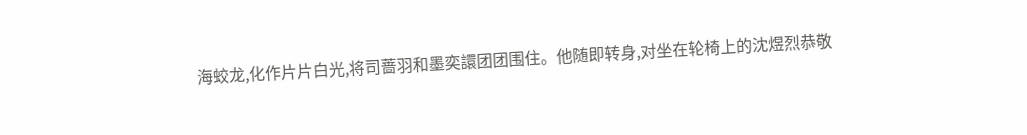海蛟龙,化作片片白光,将司蔷羽和墨奕譞团团围住。他随即转身,对坐在轮椅上的沈煜烈恭敬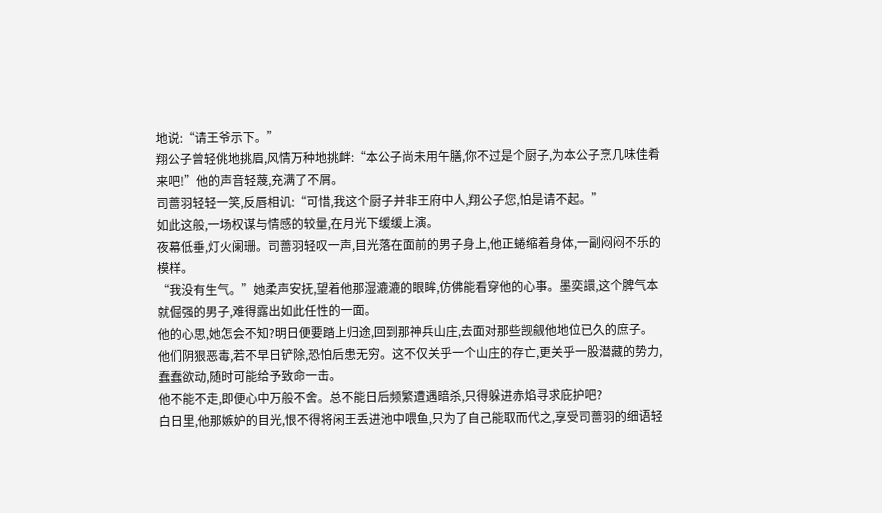地说:“请王爷示下。”
翔公子曾轻佻地挑眉,风情万种地挑衅:“本公子尚未用午膳,你不过是个厨子,为本公子烹几味佳肴来吧!”他的声音轻蔑,充满了不屑。
司蔷羽轻轻一笑,反唇相讥:“可惜,我这个厨子并非王府中人,翔公子您,怕是请不起。”
如此这般,一场权谋与情感的较量,在月光下缓缓上演。
夜幕低垂,灯火阑珊。司蔷羽轻叹一声,目光落在面前的男子身上,他正蜷缩着身体,一副闷闷不乐的模样。
“我没有生气。”她柔声安抚,望着他那湿漉漉的眼眸,仿佛能看穿他的心事。墨奕譞,这个脾气本就倔强的男子,难得露出如此任性的一面。
他的心思,她怎会不知?明日便要踏上归途,回到那神兵山庄,去面对那些觊觎他地位已久的庶子。他们阴狠恶毒,若不早日铲除,恐怕后患无穷。这不仅关乎一个山庄的存亡,更关乎一股潜藏的势力,蠢蠢欲动,随时可能给予致命一击。
他不能不走,即便心中万般不舍。总不能日后频繁遭遇暗杀,只得躲进赤焰寻求庇护吧?
白日里,他那嫉妒的目光,恨不得将闲王丢进池中喂鱼,只为了自己能取而代之,享受司蔷羽的细语轻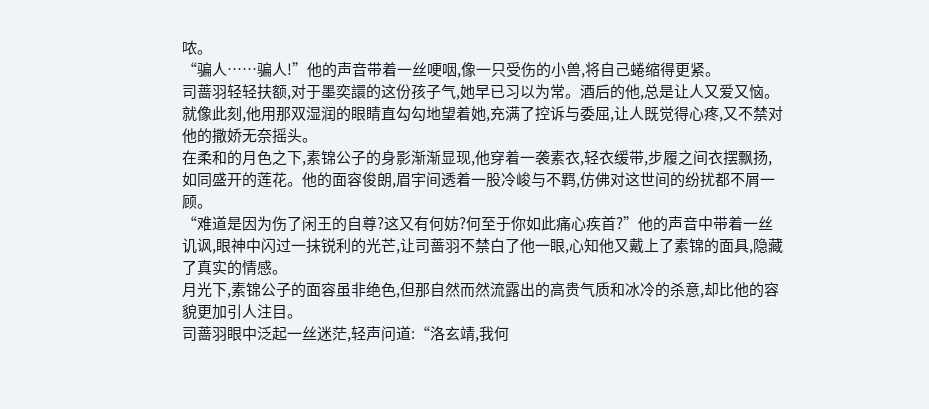哝。
“骗人……骗人!”他的声音带着一丝哽咽,像一只受伤的小兽,将自己蜷缩得更紧。
司蔷羽轻轻扶额,对于墨奕譞的这份孩子气,她早已习以为常。酒后的他,总是让人又爱又恼。就像此刻,他用那双湿润的眼睛直勾勾地望着她,充满了控诉与委屈,让人既觉得心疼,又不禁对他的撒娇无奈摇头。
在柔和的月色之下,素锦公子的身影渐渐显现,他穿着一袭素衣,轻衣缓带,步履之间衣摆飘扬,如同盛开的莲花。他的面容俊朗,眉宇间透着一股冷峻与不羁,仿佛对这世间的纷扰都不屑一顾。
“难道是因为伤了闲王的自尊?这又有何妨?何至于你如此痛心疾首?”他的声音中带着一丝讥讽,眼神中闪过一抹锐利的光芒,让司蔷羽不禁白了他一眼,心知他又戴上了素锦的面具,隐藏了真实的情感。
月光下,素锦公子的面容虽非绝色,但那自然而然流露出的高贵气质和冰冷的杀意,却比他的容貌更加引人注目。
司蔷羽眼中泛起一丝迷茫,轻声问道:“洛玄靖,我何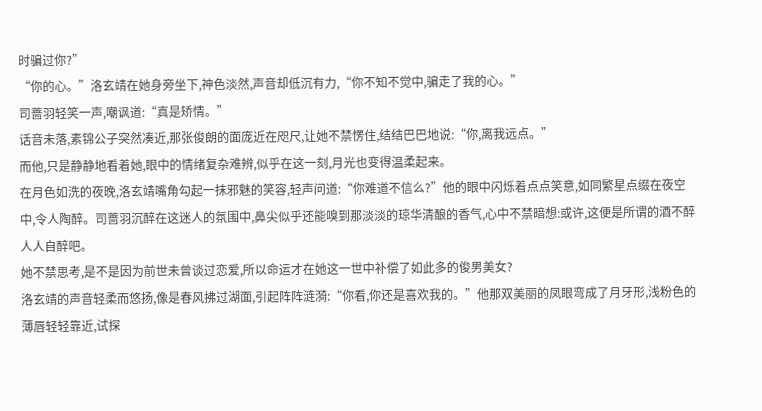时骗过你?”
“你的心。”洛玄靖在她身旁坐下,神色淡然,声音却低沉有力,“你不知不觉中,骗走了我的心。”
司蔷羽轻笑一声,嘲讽道:“真是矫情。”
话音未落,素锦公子突然凑近,那张俊朗的面庞近在咫尺,让她不禁愣住,结结巴巴地说:“你,离我远点。”
而他,只是静静地看着她,眼中的情绪复杂难辨,似乎在这一刻,月光也变得温柔起来。
在月色如洗的夜晚,洛玄靖嘴角勾起一抹邪魅的笑容,轻声问道:“你难道不信么?”他的眼中闪烁着点点笑意,如同繁星点缀在夜空中,令人陶醉。司蔷羽沉醉在这迷人的氛围中,鼻尖似乎还能嗅到那淡淡的琼华清酿的香气,心中不禁暗想:或许,这便是所谓的酒不醉人人自醉吧。
她不禁思考,是不是因为前世未曾谈过恋爱,所以命运才在她这一世中补偿了如此多的俊男美女?
洛玄靖的声音轻柔而悠扬,像是春风拂过湖面,引起阵阵涟漪:“你看,你还是喜欢我的。”他那双美丽的凤眼弯成了月牙形,浅粉色的薄唇轻轻靠近,试探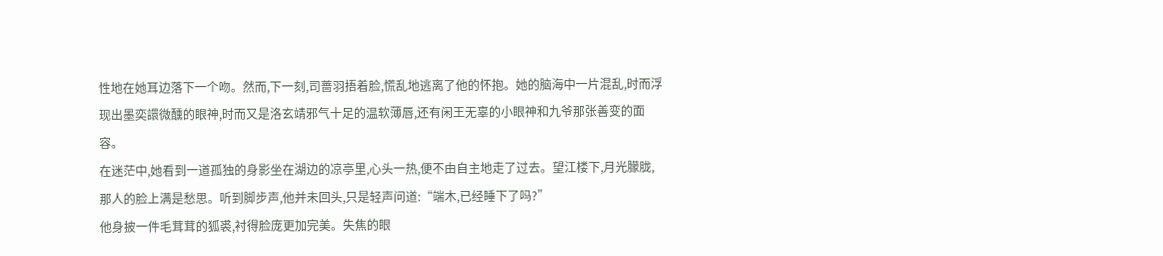性地在她耳边落下一个吻。然而,下一刻,司蔷羽捂着脸,慌乱地逃离了他的怀抱。她的脑海中一片混乱,时而浮现出墨奕譞微醺的眼神,时而又是洛玄靖邪气十足的温软薄唇,还有闲王无辜的小眼神和九爷那张善变的面容。
在迷茫中,她看到一道孤独的身影坐在湖边的凉亭里,心头一热,便不由自主地走了过去。望江楼下,月光朦胧,那人的脸上满是愁思。听到脚步声,他并未回头,只是轻声问道:“端木,已经睡下了吗?”
他身披一件毛茸茸的狐裘,衬得脸庞更加完美。失焦的眼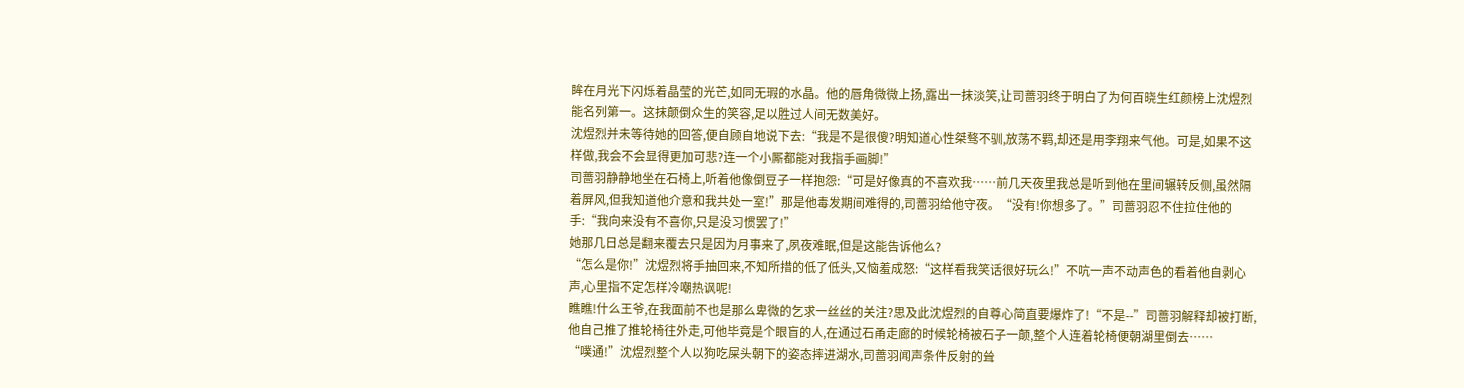眸在月光下闪烁着晶莹的光芒,如同无瑕的水晶。他的唇角微微上扬,露出一抹淡笑,让司蔷羽终于明白了为何百晓生红颜榜上沈煜烈能名列第一。这抹颠倒众生的笑容,足以胜过人间无数美好。
沈煜烈并未等待她的回答,便自顾自地说下去:“我是不是很傻?明知道心性桀骜不驯,放荡不羁,却还是用李翔来气他。可是,如果不这样做,我会不会显得更加可悲?连一个小厮都能对我指手画脚!”
司蔷羽静静地坐在石椅上,听着他像倒豆子一样抱怨:“可是好像真的不喜欢我……前几天夜里我总是听到他在里间辗转反侧,虽然隔着屏风,但我知道他介意和我共处一室!”那是他毒发期间难得的,司蔷羽给他守夜。“没有!你想多了。”司蔷羽忍不住拉住他的手:“我向来没有不喜你,只是没习惯罢了!”
她那几日总是翻来覆去只是因为月事来了,夙夜难眠,但是这能告诉他么?
“怎么是你!”沈煜烈将手抽回来,不知所措的低了低头,又恼羞成怒:“这样看我笑话很好玩么!”不吭一声不动声色的看着他自剥心声,心里指不定怎样冷嘲热讽呢!
瞧瞧!什么王爷,在我面前不也是那么卑微的乞求一丝丝的关注?思及此沈煜烈的自尊心简直要爆炸了!“不是--”司蔷羽解释却被打断,他自己推了推轮椅往外走,可他毕竟是个眼盲的人,在通过石甬走廊的时候轮椅被石子一颠,整个人连着轮椅便朝湖里倒去……
“噗通!”沈煜烈整个人以狗吃屎头朝下的姿态摔进湖水,司蔷羽闻声条件反射的耸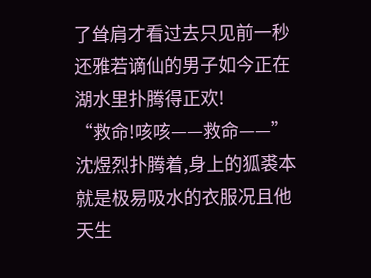了耸肩才看过去只见前一秒还雅若谪仙的男子如今正在湖水里扑腾得正欢!
“救命!咳咳——救命——”沈煜烈扑腾着,身上的狐裘本就是极易吸水的衣服况且他天生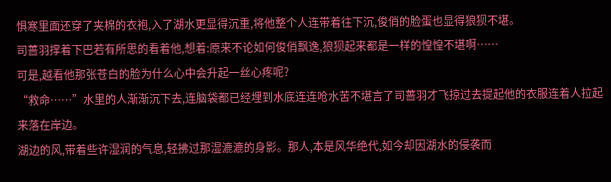惧寒里面还穿了夹棉的衣袍,入了湖水更显得沉重,将他整个人连带着往下沉,俊俏的脸蛋也显得狼狈不堪。
司蔷羽撑着下巴若有所思的看着他,想着:原来不论如何俊俏飘逸,狼狈起来都是一样的惶惶不堪啊……
可是,越看他那张苍白的脸为什么心中会升起一丝心疼呢?
“救命……”水里的人渐渐沉下去,连脑袋都已经埋到水底连连呛水苦不堪言了司蔷羽才飞掠过去提起他的衣服连着人拉起来落在岸边。
湖边的风,带着些许湿润的气息,轻拂过那湿漉漉的身影。那人,本是风华绝代,如今却因湖水的侵袭而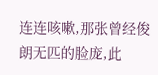连连咳嗽,那张曾经俊朗无匹的脸庞,此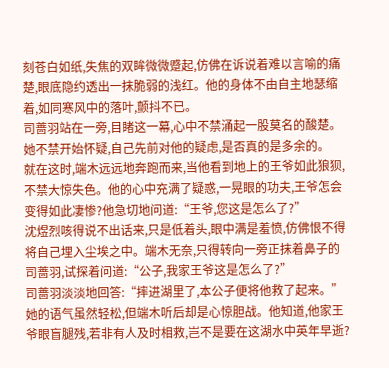刻苍白如纸,失焦的双眸微微蹙起,仿佛在诉说着难以言喻的痛楚,眼底隐约透出一抹脆弱的浅红。他的身体不由自主地瑟缩着,如同寒风中的落叶,颤抖不已。
司蔷羽站在一旁,目睹这一幕,心中不禁涌起一股莫名的酸楚。她不禁开始怀疑,自己先前对他的疑虑,是否真的是多余的。
就在这时,端木远远地奔跑而来,当他看到地上的王爷如此狼狈,不禁大惊失色。他的心中充满了疑惑,一晃眼的功夫,王爷怎会变得如此凄惨?他急切地问道:“王爷,您这是怎么了?”
沈煜烈咳得说不出话来,只是低着头,眼中满是羞愤,仿佛恨不得将自己埋入尘埃之中。端木无奈,只得转向一旁正抹着鼻子的司蔷羽,试探着问道:“公子,我家王爷这是怎么了?”
司蔷羽淡淡地回答:“摔进湖里了,本公子便将他救了起来。”她的语气虽然轻松,但端木听后却是心惊胆战。他知道,他家王爷眼盲腿残,若非有人及时相救,岂不是要在这湖水中英年早逝?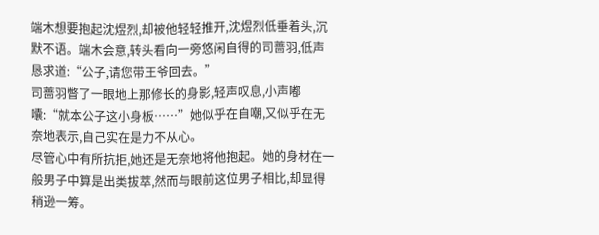端木想要抱起沈煜烈,却被他轻轻推开,沈煜烈低垂着头,沉默不语。端木会意,转头看向一旁悠闲自得的司蔷羽,低声恳求道:“公子,请您带王爷回去。”
司蔷羽瞥了一眼地上那修长的身影,轻声叹息,小声嘟囔:“就本公子这小身板……”她似乎在自嘲,又似乎在无奈地表示,自己实在是力不从心。
尽管心中有所抗拒,她还是无奈地将他抱起。她的身材在一般男子中算是出类拔萃,然而与眼前这位男子相比,却显得稍逊一筹。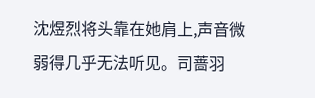沈煜烈将头靠在她肩上,声音微弱得几乎无法听见。司蔷羽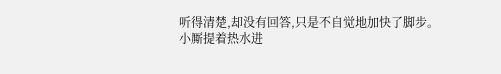听得清楚,却没有回答,只是不自觉地加快了脚步。
小厮提着热水进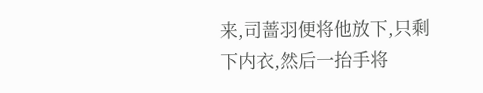来,司蔷羽便将他放下,只剩下内衣,然后一抬手将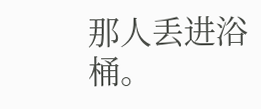那人丢进浴桶。